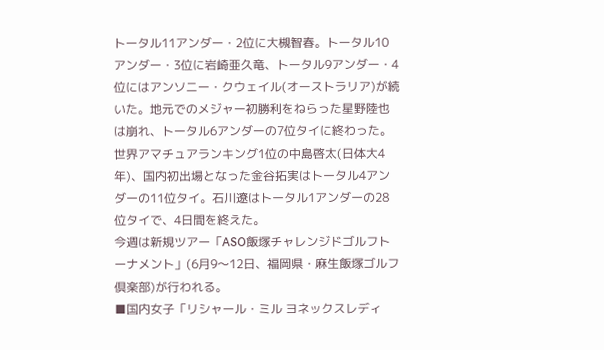トータル11アンダー・2位に大槻智春。トータル10アンダー・3位に岩崎亜久竜、トータル9アンダー・4位にはアンソニー・クウェイル(オーストラリア)が続いた。地元でのメジャー初勝利をねらった星野陸也は崩れ、トータル6アンダーの7位タイに終わった。
世界アマチュアランキング1位の中島啓太(日体大4年)、国内初出場となった金谷拓実はトータル4アンダーの11位タイ。石川遼はトータル1アンダーの28位タイで、4日間を終えた。
今週は新規ツアー「ASO飯塚チャレンジドゴルフトーナメント」(6月9〜12日、福岡県・麻生飯塚ゴルフ倶楽部)が行われる。
■国内女子「リシャール・ミル ヨネックスレディ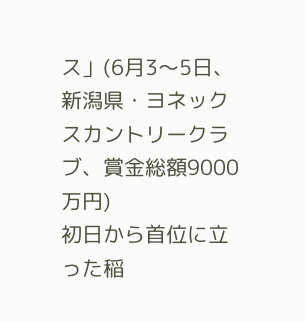ス」(6月3〜5日、新潟県・ヨネックスカントリークラブ、賞金総額9000万円)
初日から首位に立った稲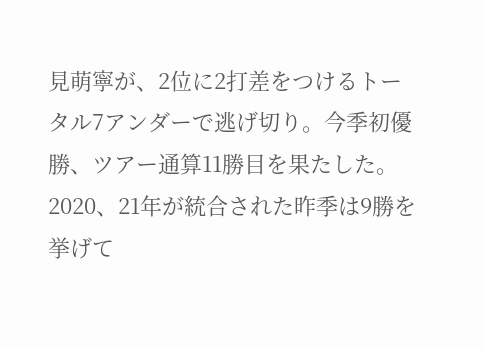見萌寧が、2位に2打差をつけるトータル7アンダーで逃げ切り。今季初優勝、ツアー通算11勝目を果たした。2020、21年が統合された昨季は9勝を挙げて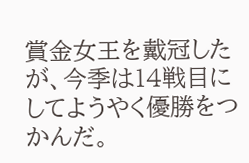賞金女王を戴冠したが、今季は14戦目にしてようやく優勝をつかんだ。